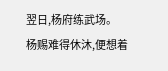翌日,杨府练武场。
杨赐难得休沐,便想着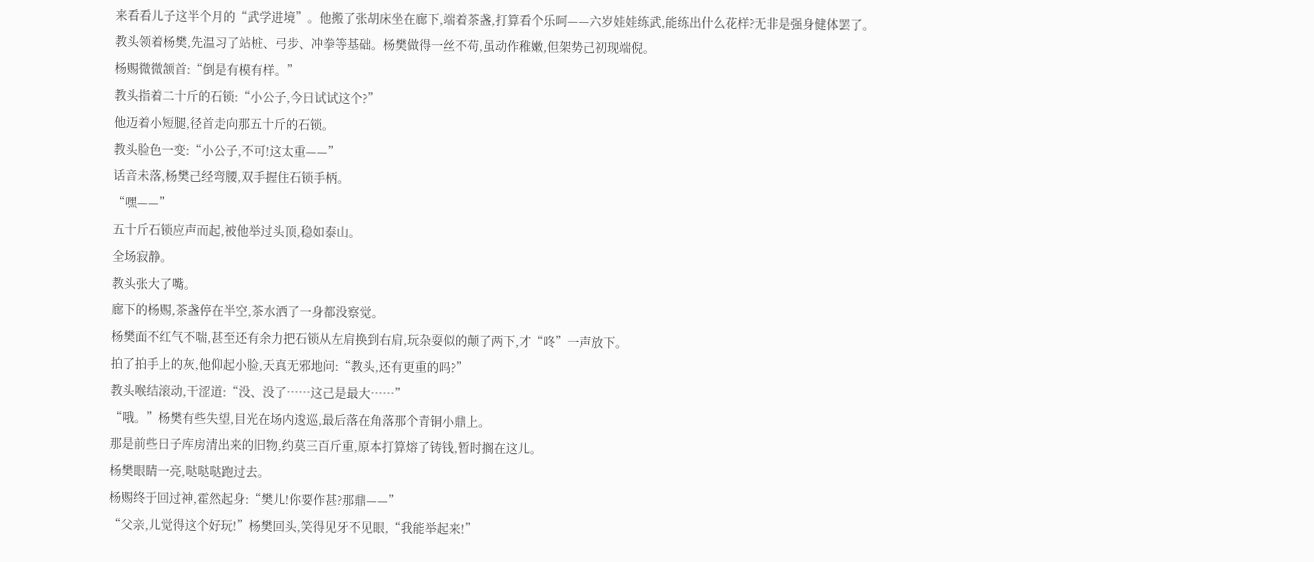来看看儿子这半个月的“武学进境”。他搬了张胡床坐在廊下,端着茶盏,打算看个乐呵——六岁娃娃练武,能练出什么花样?无非是强身健体罢了。
教头领着杨樊,先温习了站桩、弓步、冲拳等基础。杨樊做得一丝不苟,虽动作稚嫩,但架势己初现端倪。
杨赐微微颔首:“倒是有模有样。”
教头指着二十斤的石锁:“小公子,今日试试这个?”
他迈着小短腿,径首走向那五十斤的石锁。
教头脸色一变:“小公子,不可!这太重——”
话音未落,杨樊己经弯腰,双手握住石锁手柄。
“嘿——”
五十斤石锁应声而起,被他举过头顶,稳如泰山。
全场寂静。
教头张大了嘴。
廊下的杨赐,茶盏停在半空,茶水洒了一身都没察觉。
杨樊面不红气不喘,甚至还有余力把石锁从左肩换到右肩,玩杂耍似的颠了两下,才“咚”一声放下。
拍了拍手上的灰,他仰起小脸,天真无邪地问:“教头,还有更重的吗?”
教头喉结滚动,干涩道:“没、没了……这己是最大……”
“哦。”杨樊有些失望,目光在场内逡巡,最后落在角落那个青铜小鼎上。
那是前些日子库房清出来的旧物,约莫三百斤重,原本打算熔了铸钱,暂时搁在这儿。
杨樊眼睛一亮,哒哒哒跑过去。
杨赐终于回过神,霍然起身:“樊儿!你要作甚?那鼎——”
“父亲,儿觉得这个好玩!”杨樊回头,笑得见牙不见眼,“我能举起来!”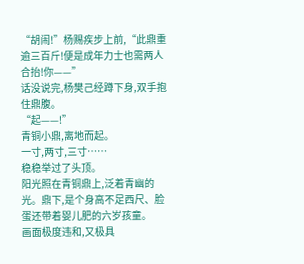“胡闹!”杨赐疾步上前,“此鼎重逾三百斤!便是成年力士也需两人合抬!你——”
话没说完,杨樊己经蹲下身,双手抱住鼎腹。
“起——!”
青铜小鼎,离地而起。
一寸,两寸,三寸……
稳稳举过了头顶。
阳光照在青铜鼎上,泛着青幽的光。鼎下,是个身高不足西尺、脸蛋还带着婴儿肥的六岁孩童。
画面极度违和,又极具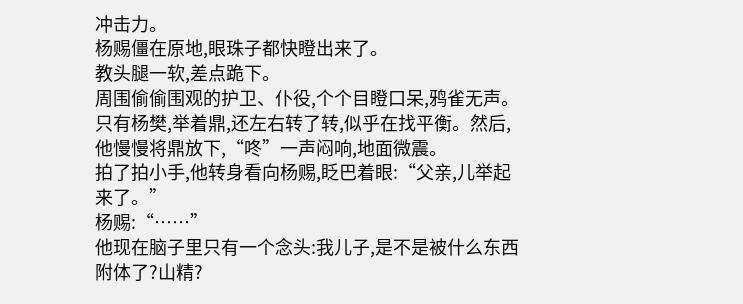冲击力。
杨赐僵在原地,眼珠子都快瞪出来了。
教头腿一软,差点跪下。
周围偷偷围观的护卫、仆役,个个目瞪口呆,鸦雀无声。
只有杨樊,举着鼎,还左右转了转,似乎在找平衡。然后,他慢慢将鼎放下,“咚”一声闷响,地面微震。
拍了拍小手,他转身看向杨赐,眨巴着眼:“父亲,儿举起来了。”
杨赐:“……”
他现在脑子里只有一个念头:我儿子,是不是被什么东西附体了?山精?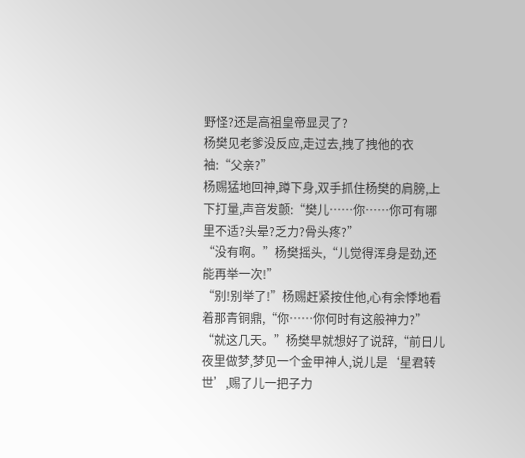野怪?还是高祖皇帝显灵了?
杨樊见老爹没反应,走过去,拽了拽他的衣袖:“父亲?”
杨赐猛地回神,蹲下身,双手抓住杨樊的肩膀,上下打量,声音发颤:“樊儿……你……你可有哪里不适?头晕?乏力?骨头疼?”
“没有啊。”杨樊摇头,“儿觉得浑身是劲,还能再举一次!”
“别!别举了!”杨赐赶紧按住他,心有余悸地看着那青铜鼎,“你……你何时有这般神力?”
“就这几天。”杨樊早就想好了说辞,“前日儿夜里做梦,梦见一个金甲神人,说儿是‘星君转世’,赐了儿一把子力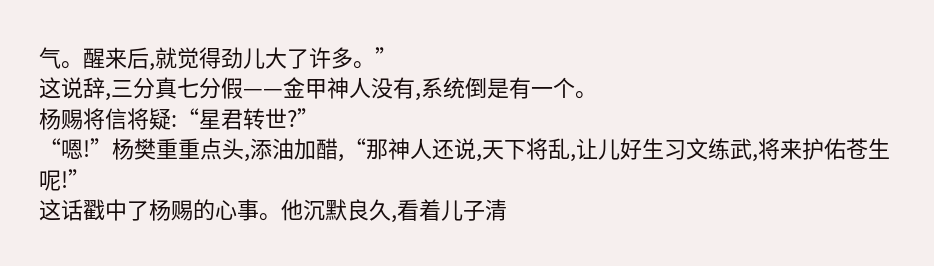气。醒来后,就觉得劲儿大了许多。”
这说辞,三分真七分假——金甲神人没有,系统倒是有一个。
杨赐将信将疑:“星君转世?”
“嗯!”杨樊重重点头,添油加醋,“那神人还说,天下将乱,让儿好生习文练武,将来护佑苍生呢!”
这话戳中了杨赐的心事。他沉默良久,看着儿子清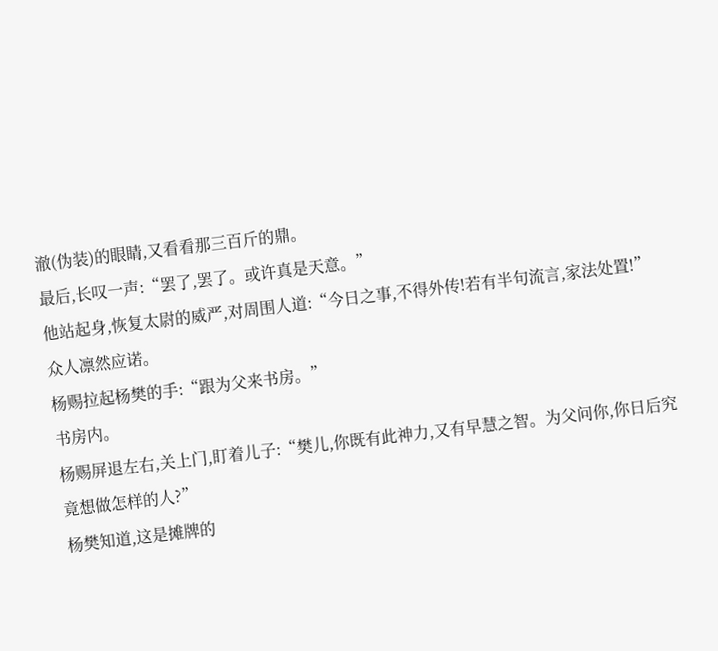澈(伪装)的眼睛,又看看那三百斤的鼎。
最后,长叹一声:“罢了,罢了。或许真是天意。”
他站起身,恢复太尉的威严,对周围人道:“今日之事,不得外传!若有半句流言,家法处置!”
众人凛然应诺。
杨赐拉起杨樊的手:“跟为父来书房。”
书房内。
杨赐屏退左右,关上门,盯着儿子:“樊儿,你既有此神力,又有早慧之智。为父问你,你日后究竟想做怎样的人?”
杨樊知道,这是摊牌的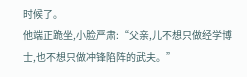时候了。
他端正跪坐,小脸严肃:“父亲,儿不想只做经学博士,也不想只做冲锋陷阵的武夫。”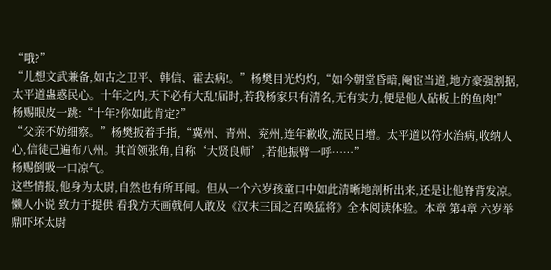“哦?”
“儿想文武兼备,如古之卫平、韩信、霍去病!。”杨樊目光灼灼,“如今朝堂昏暗,阉宦当道,地方豪强割据,太平道蛊惑民心。十年之内,天下必有大乱!届时,若我杨家只有清名,无有实力,便是他人砧板上的鱼肉!”
杨赐眼皮一跳:“十年?你如此肯定?”
“父亲不妨细察。”杨樊扳着手指,“冀州、青州、兖州,连年歉收,流民日增。太平道以符水治病,收纳人心,信徒己遍布八州。其首领张角,自称‘大贤良师’,若他振臂一呼……”
杨赐倒吸一口凉气。
这些情报,他身为太尉,自然也有所耳闻。但从一个六岁孩童口中如此清晰地剖析出来,还是让他脊背发凉。
懒人小说 致力于提供 看我方天画戟何人敢及《汉末三国之召唤猛将》全本阅读体验。本章 第4章 六岁举鼎吓坏太尉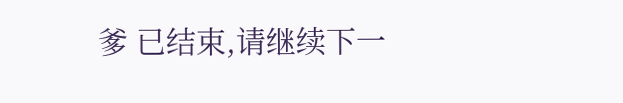爹 已结束,请继续下一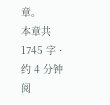章。
本章共 1745 字 · 约 4 分钟阅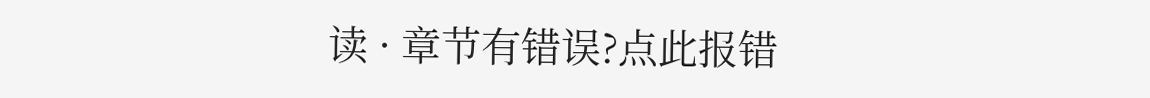读 · 章节有错误?点此报错